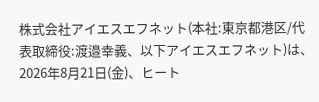株式会社アイエスエフネット(本社:東京都港区/代表取締役:渡邉幸義、以下アイエスエフネット)は、2026年8月21日(金)、ヒート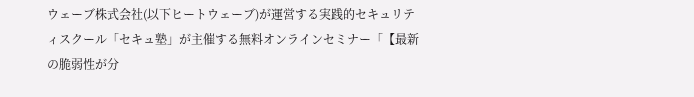ウェーブ株式会社(以下ヒートウェーブ)が運営する実践的セキュリティスクール「セキュ塾」が主催する無料オンラインセミナー「【最新の脆弱性が分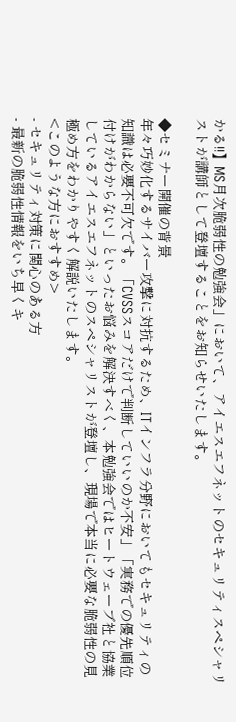かる!!】MS月次脆弱性の勉強会」において、アイエスエフネットのセキュリティスペシャリストが講師として登壇することをお知らせいたします。

◆セミナー開催の背景
年々巧妙化するサイバー攻撃に対抗するため、ITインフラ分野においてもセキュリティの知識は必要不可欠です。「CVSSスコアだけで判断していいのか不安」「実務での優先順位付けがわからない」といったお悩みを解決すべく、本勉強会ではヒートウェーブ社と協業しているアイエスエフネットのスペシャリストが登壇し、現場で本当に必要な脆弱性の見極め方をわかりやすく解説いたします。
<このような方におすすめ>
- セキュリティ対策に関心のある方
- 最新の脆弱性情報をいち早くキ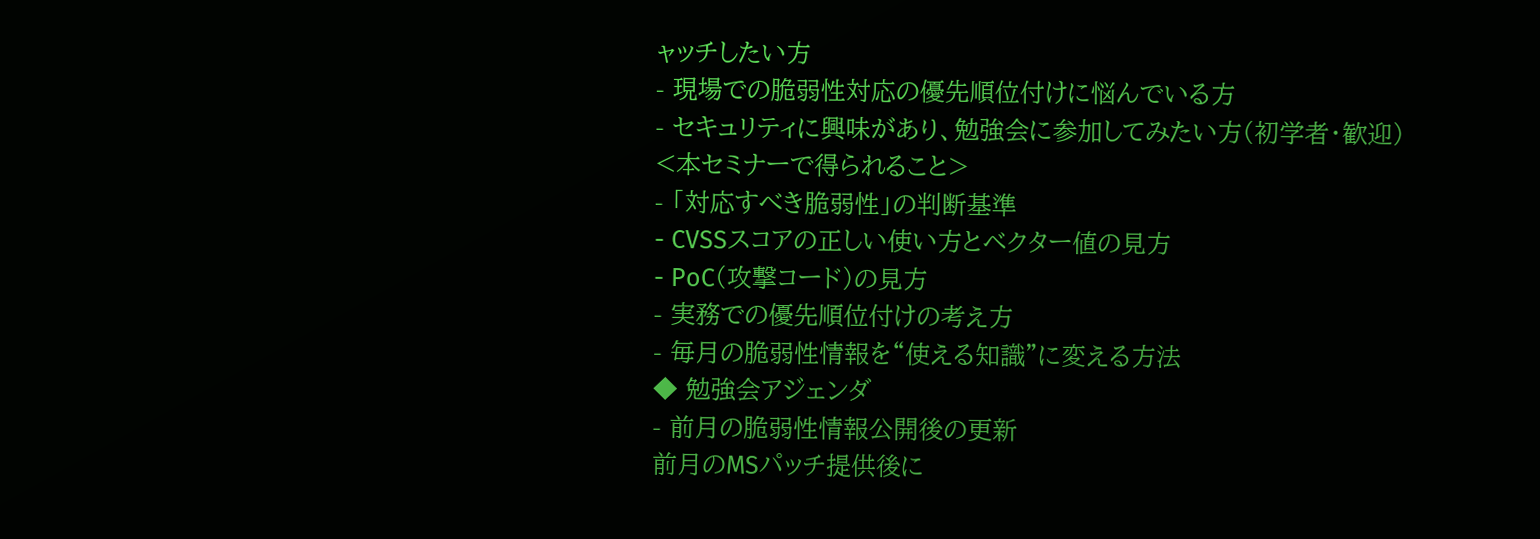ャッチしたい方
- 現場での脆弱性対応の優先順位付けに悩んでいる方
- セキュリティに興味があり、勉強会に参加してみたい方(初学者・歓迎)
<本セミナーで得られること>
- 「対応すべき脆弱性」の判断基準
- CVSSスコアの正しい使い方とベクター値の見方
- PoC(攻撃コード)の見方
- 実務での優先順位付けの考え方
- 毎月の脆弱性情報を“使える知識”に変える方法
◆ 勉強会アジェンダ
- 前月の脆弱性情報公開後の更新
前月のMSパッチ提供後に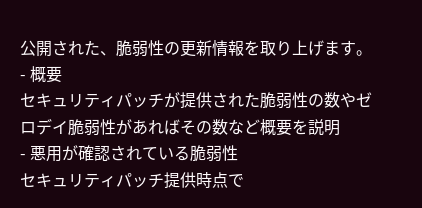公開された、脆弱性の更新情報を取り上げます。
- 概要
セキュリティパッチが提供された脆弱性の数やゼロデイ脆弱性があればその数など概要を説明
- 悪用が確認されている脆弱性
セキュリティパッチ提供時点で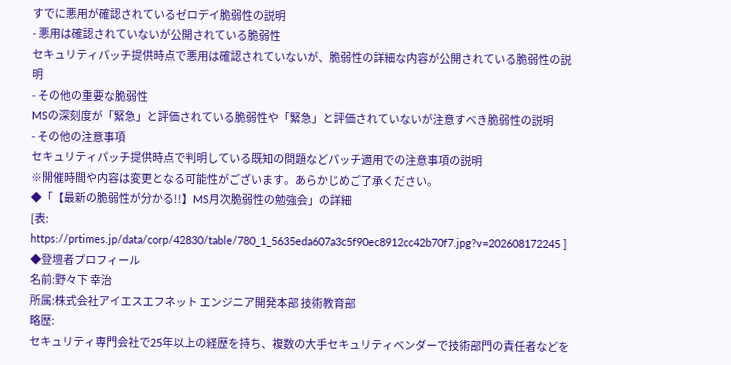すでに悪用が確認されているゼロデイ脆弱性の説明
- 悪用は確認されていないが公開されている脆弱性
セキュリティパッチ提供時点で悪用は確認されていないが、脆弱性の詳細な内容が公開されている脆弱性の説明
- その他の重要な脆弱性
MSの深刻度が「緊急」と評価されている脆弱性や「緊急」と評価されていないが注意すべき脆弱性の説明
- その他の注意事項
セキュリティパッチ提供時点で判明している既知の問題などパッチ適用での注意事項の説明
※開催時間や内容は変更となる可能性がございます。あらかじめご了承ください。
◆「【最新の脆弱性が分かる!!】MS月次脆弱性の勉強会」の詳細
[表: https://prtimes.jp/data/corp/42830/table/780_1_5635eda607a3c5f90ec8912cc42b70f7.jpg?v=202608172245 ]
◆登壇者プロフィール
名前:野々下 幸治
所属:株式会社アイエスエフネット エンジニア開発本部 技術教育部
略歴:
セキュリティ専門会社で25年以上の経歴を持ち、複数の大手セキュリティベンダーで技術部門の責任者などを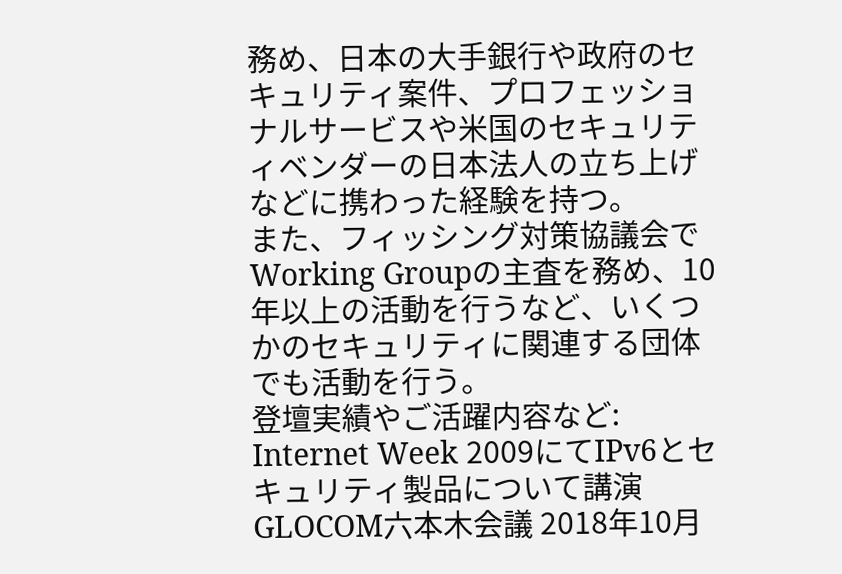務め、日本の大手銀行や政府のセキュリティ案件、プロフェッショナルサービスや米国のセキュリティベンダーの日本法人の立ち上げなどに携わった経験を持つ。
また、フィッシング対策協議会でWorking Groupの主査を務め、10年以上の活動を行うなど、いくつかのセキュリティに関連する団体でも活動を行う。
登壇実績やご活躍内容など:
Internet Week 2009にてIPv6とセキュリティ製品について講演
GLOCOM六本木会議 2018年10月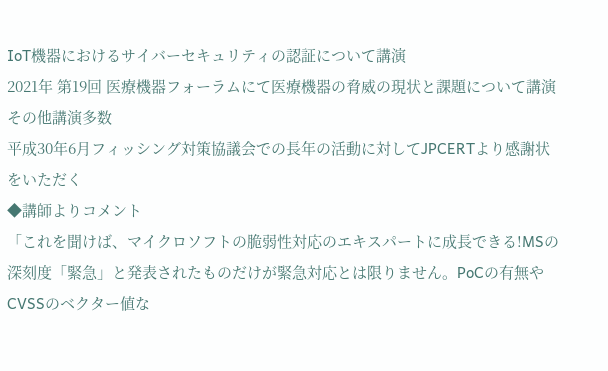IoT機器におけるサイバーセキュリティの認証について講演
2021年 第19回 医療機器フォーラムにて医療機器の脅威の現状と課題について講演
その他講演多数
平成30年6月フィッシング対策協議会での長年の活動に対してJPCERTより感謝状をいただく
◆講師よりコメント
「これを聞けば、マイクロソフトの脆弱性対応のエキスパートに成長できる!MSの深刻度「緊急」と発表されたものだけが緊急対応とは限りません。PoCの有無やCVSSのベクター値な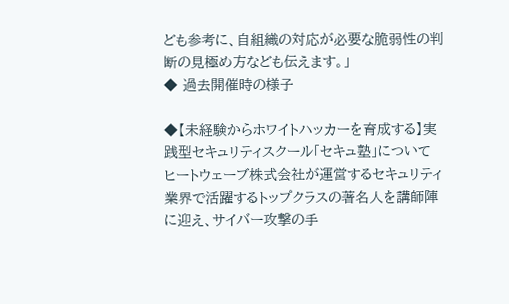ども参考に、自組織の対応が必要な脆弱性の判断の見極め方なども伝えます。」
◆ 過去開催時の様子

◆【未経験からホワイトハッカーを育成する】実践型セキュリティスクール「セキュ塾」について
ヒートウェーブ株式会社が運営するセキュリティ業界で活躍するトップクラスの著名人を講師陣に迎え、サイバー攻撃の手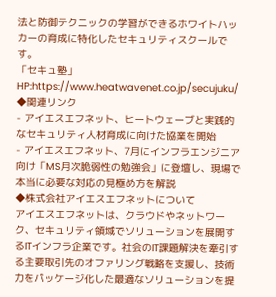法と防御テクニックの学習ができるホワイトハッカーの育成に特化したセキュリティスクールです。
「セキュ塾」HP:https://www.heatwavenet.co.jp/secujuku/
◆関連リンク
- アイエスエフネット、ヒートウェーブと実践的なセキュリティ人材育成に向けた協業を開始
- アイエスエフネット、7月にインフラエンジニア向け「MS月次脆弱性の勉強会」に登壇し、現場で本当に必要な対応の見極め方を解説
◆株式会社アイエスエフネットについて
アイエスエフネットは、クラウドやネットワーク、セキュリティ領域でソリューションを展開するITインフラ企業です。社会のIT課題解決を牽引する主要取引先のオファリング戦略を支援し、技術力をパッケージ化した最適なソリューションを提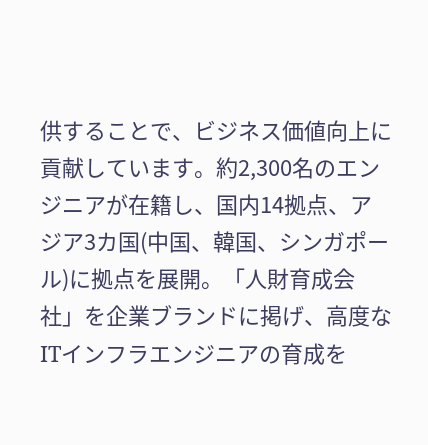供することで、ビジネス価値向上に貢献しています。約2,300名のエンジニアが在籍し、国内14拠点、アジア3カ国(中国、韓国、シンガポール)に拠点を展開。「人財育成会社」を企業ブランドに掲げ、高度なITインフラエンジニアの育成を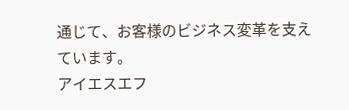通じて、お客様のビジネス変革を支えています。
アイエスエフ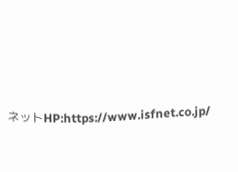ネットHP:https://www.isfnet.co.jp/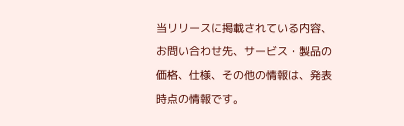当リリースに掲載されている内容、お問い合わせ先、サービス・製品の価格、仕様、その他の情報は、発表時点の情報です。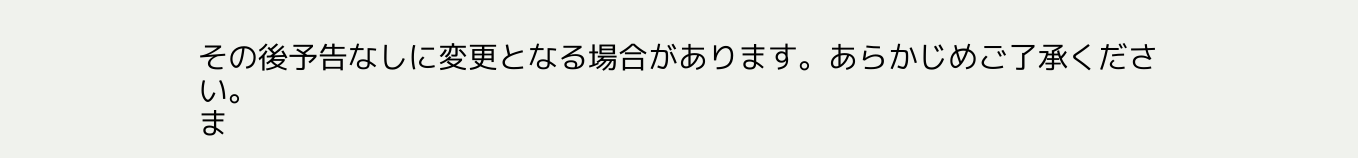その後予告なしに変更となる場合があります。あらかじめご了承ください。
ま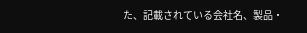た、記載されている会社名、製品・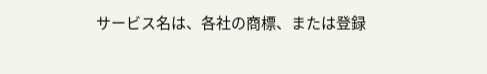サービス名は、各社の商標、または登録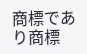商標であり商標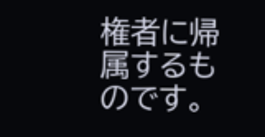権者に帰属するものです。